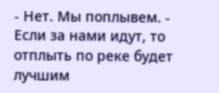- Нет. Мы поплывем. - Если за нами идут, то отплыть по реке будет лучшим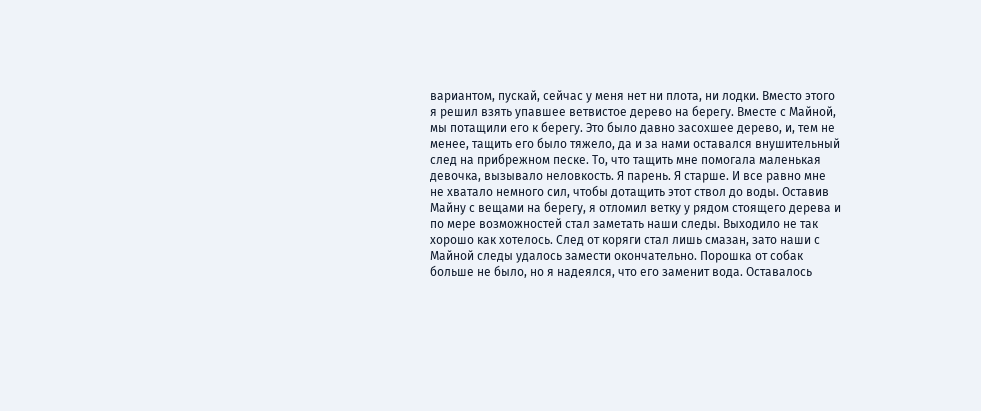вариантом, пускай, сейчас у меня нет ни плота, ни лодки. Вместо этого я решил взять упавшее ветвистое дерево на берегу. Вместе с Майной, мы потащили его к берегу. Это было давно засохшее дерево, и, тем не менее, тащить его было тяжело, да и за нами оставался внушительный след на прибрежном песке. То, что тащить мне помогала маленькая девочка, вызывало неловкость. Я парень. Я старше. И все равно мне не хватало немного сил, чтобы дотащить этот ствол до воды. Оставив Майну с вещами на берегу, я отломил ветку у рядом стоящего дерева и по мере возможностей стал заметать наши следы. Выходило не так хорошо как хотелось. След от коряги стал лишь смазан, зато наши с Майной следы удалось замести окончательно. Порошка от собак больше не было, но я надеялся, что его заменит вода. Оставалось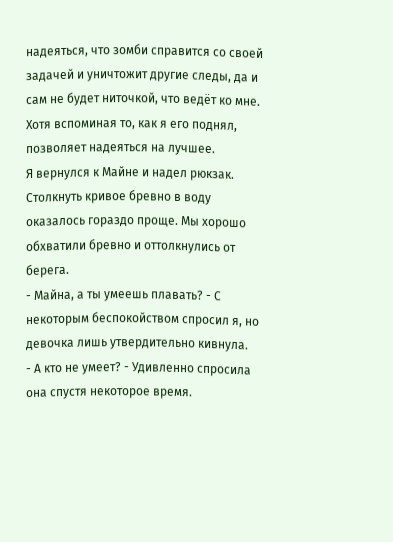надеяться, что зомби справится со своей задачей и уничтожит другие следы, да и сам не будет ниточкой, что ведёт ко мне. Хотя вспоминая то, как я его поднял, позволяет надеяться на лучшее.
Я вернулся к Майне и надел рюкзак. Столкнуть кривое бревно в воду оказалось гораздо проще. Мы хорошо обхватили бревно и оттолкнулись от берега.
- Майна, а ты умеешь плавать? - С некоторым беспокойством спросил я, но девочка лишь утвердительно кивнула.
- А кто не умеет? - Удивленно спросила она спустя некоторое время.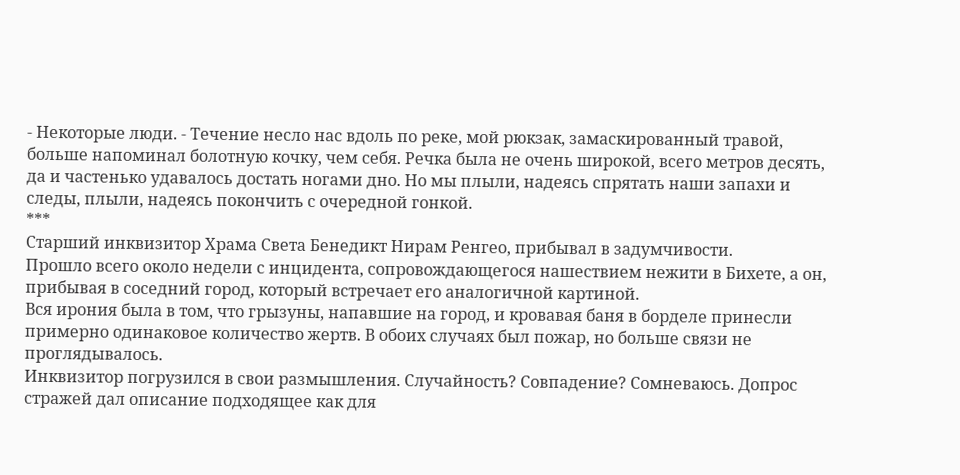- Некоторые люди. - Течение несло нас вдоль по реке, мой рюкзак, замаскированный травой, больше напоминал болотную кочку, чем себя. Речка была не очень широкой, всего метров десять, да и частенько удавалось достать ногами дно. Но мы плыли, надеясь спрятать наши запахи и следы, плыли, надеясь покончить с очередной гонкой.
***
Старший инквизитор Храма Света Бенедикт Нирам Ренгео, прибывал в задумчивости.
Прошло всего около недели с инцидента, сопровождающегося нашествием нежити в Бихете, а он, прибывая в соседний город, который встречает его аналогичной картиной.
Вся ирония была в том, что грызуны, напавшие на город, и кровавая баня в борделе принесли примерно одинаковое количество жертв. В обоих случаях был пожар, но больше связи не проглядывалось.
Инквизитор погрузился в свои размышления. Случайность? Совпадение? Сомневаюсь. Допрос стражей дал описание подходящее как для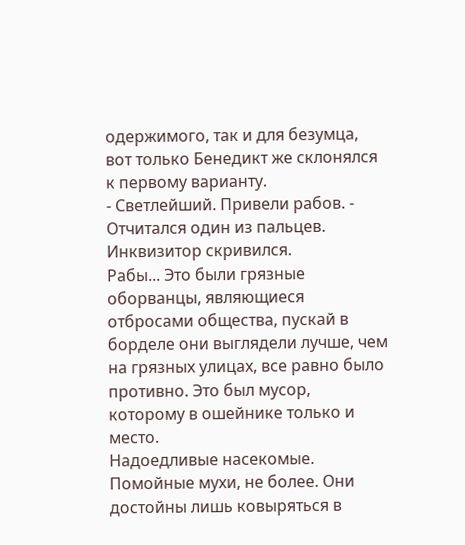одержимого, так и для безумца, вот только Бенедикт же склонялся к первому варианту.
- Светлейший. Привели рабов. - Отчитался один из пальцев. Инквизитор скривился.
Рабы... Это были грязные оборванцы, являющиеся отбросами общества, пускай в борделе они выглядели лучше, чем на грязных улицах, все равно было противно. Это был мусор, которому в ошейнике только и место.
Надоедливые насекомые. Помойные мухи, не более. Они достойны лишь ковыряться в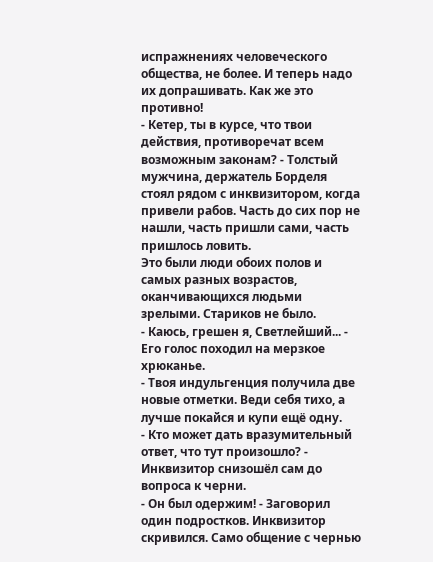испражнениях человеческого общества, не более. И теперь надо их допрашивать. Как же это противно!
- Кетер, ты в курсе, что твои действия, противоречат всем возможным законам? - Толстый мужчина, держатель Борделя стоял рядом с инквизитором, когда привели рабов. Часть до сих пор не нашли, часть пришли сами, часть пришлось ловить.
Это были люди обоих полов и самых разных возрастов, оканчивающихся людьми зрелыми. Стариков не было.
- Каюсь, грешен я, Светлейший... - Его голос походил на мерзкое хрюканье.
- Твоя индульгенция получила две новые отметки. Веди себя тихо, а лучше покайся и купи ещё одну.
- Кто может дать вразумительный ответ, что тут произошло? - Инквизитор снизошёл сам до вопроса к черни.
- Он был одержим! - Заговорил один подростков. Инквизитор скривился. Само общение с чернью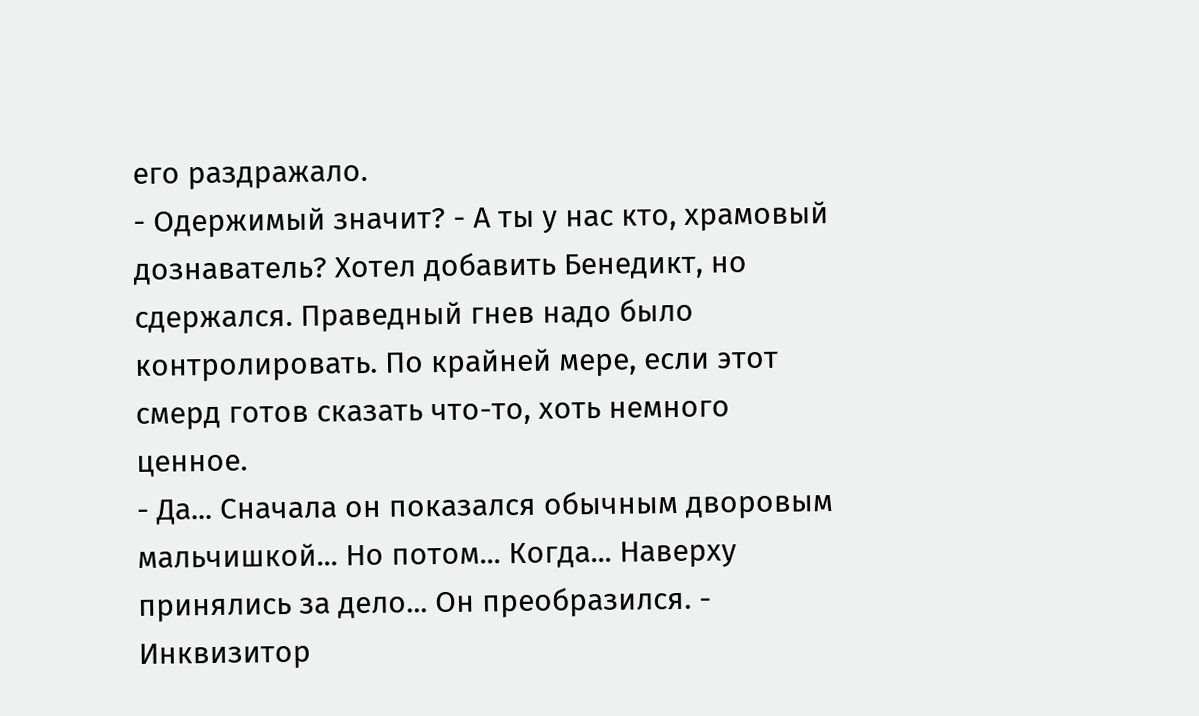его раздражало.
- Одержимый значит? - А ты у нас кто, храмовый дознаватель? Хотел добавить Бенедикт, но сдержался. Праведный гнев надо было контролировать. По крайней мере, если этот смерд готов сказать что-то, хоть немного ценное.
- Да... Сначала он показался обычным дворовым мальчишкой... Но потом... Когда... Наверху принялись за дело... Он преобразился. - Инквизитор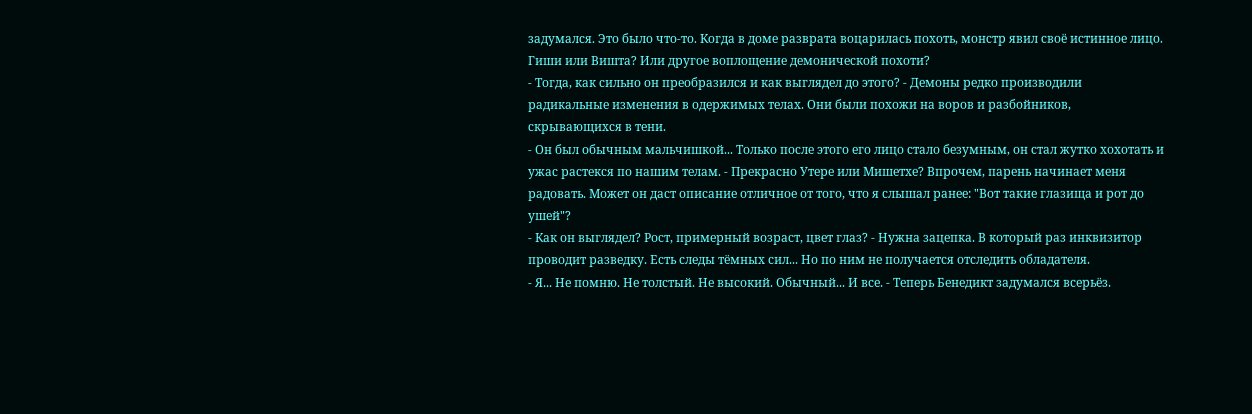задумался. Это было что-то. Когда в доме разврата воцарилась похоть, монстр явил своё истинное лицо. Гиши или Вишта? Или другое воплощение демонической похоти?
- Тогда, как сильно он преобразился и как выглядел до этого? - Демоны редко производили радикальные изменения в одержимых телах. Они были похожи на воров и разбойников, скрывающихся в тени.
- Он был обычным мальчишкой... Только после этого его лицо стало безумным, он стал жутко хохотать и ужас растекся по нашим телам. - Прекрасно Утере или Мишетхе? Впрочем, парень начинает меня радовать. Может он даст описание отличное от того, что я слышал ранее: "Вот такие глазища и рот до ушей"?
- Как он выглядел? Рост, примерный возраст, цвет глаз? - Нужна зацепка. В который раз инквизитор проводит разведку. Есть следы тёмных сил... Но по ним не получается отследить обладателя.
- Я... Не помню. Не толстый. Не высокий. Обычный... И все. - Теперь Бенедикт задумался всерьёз.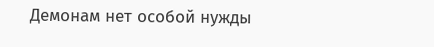Демонам нет особой нужды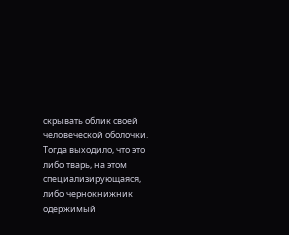скрывать облик своей человеческой оболочки. Тогда выходило, что это либо тварь, на этом специализирующаяся, либо чернокнижник одержимый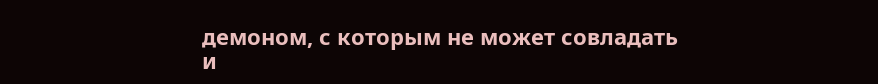демоном, с которым не может совладать и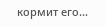кормит его...